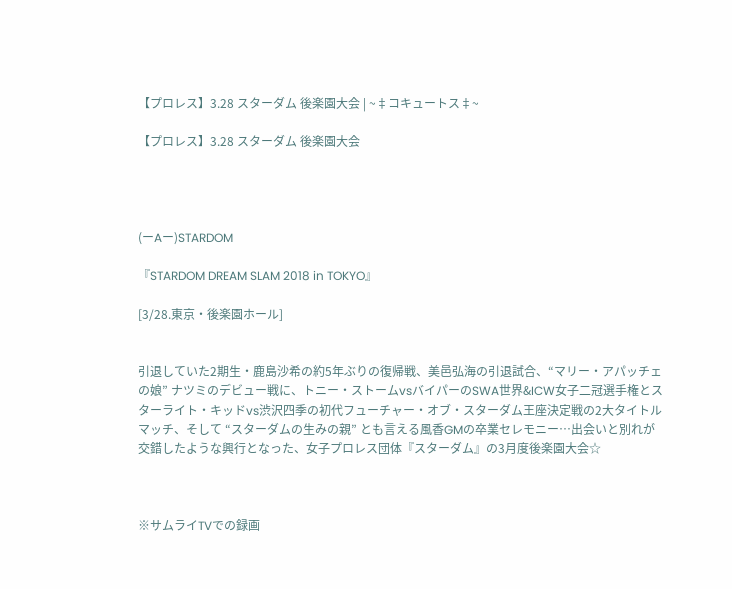【プロレス】3.28 スターダム 後楽園大会 | ~‡コキュートス‡~

【プロレス】3.28 スターダム 後楽園大会




(ーAー)STARDOM

『STARDOM DREAM SLAM 2018 in TOKYO』

[3/28.東京・後楽園ホール]


引退していた2期生・鹿島沙希の約5年ぶりの復帰戦、美邑弘海の引退試合、“マリー・アパッチェの娘” ナツミのデビュー戦に、トニー・ストームvsバイパーのSWA世界&ICW女子二冠選手権とスターライト・キッドvs渋沢四季の初代フューチャー・オブ・スターダム王座決定戦の2大タイトルマッチ、そして “スターダムの生みの親” とも言える風香GMの卒業セレモニー…出会いと別れが交錯したような興行となった、女子プロレス団体『スターダム』の3月度後楽園大会☆



※サムライTVでの録画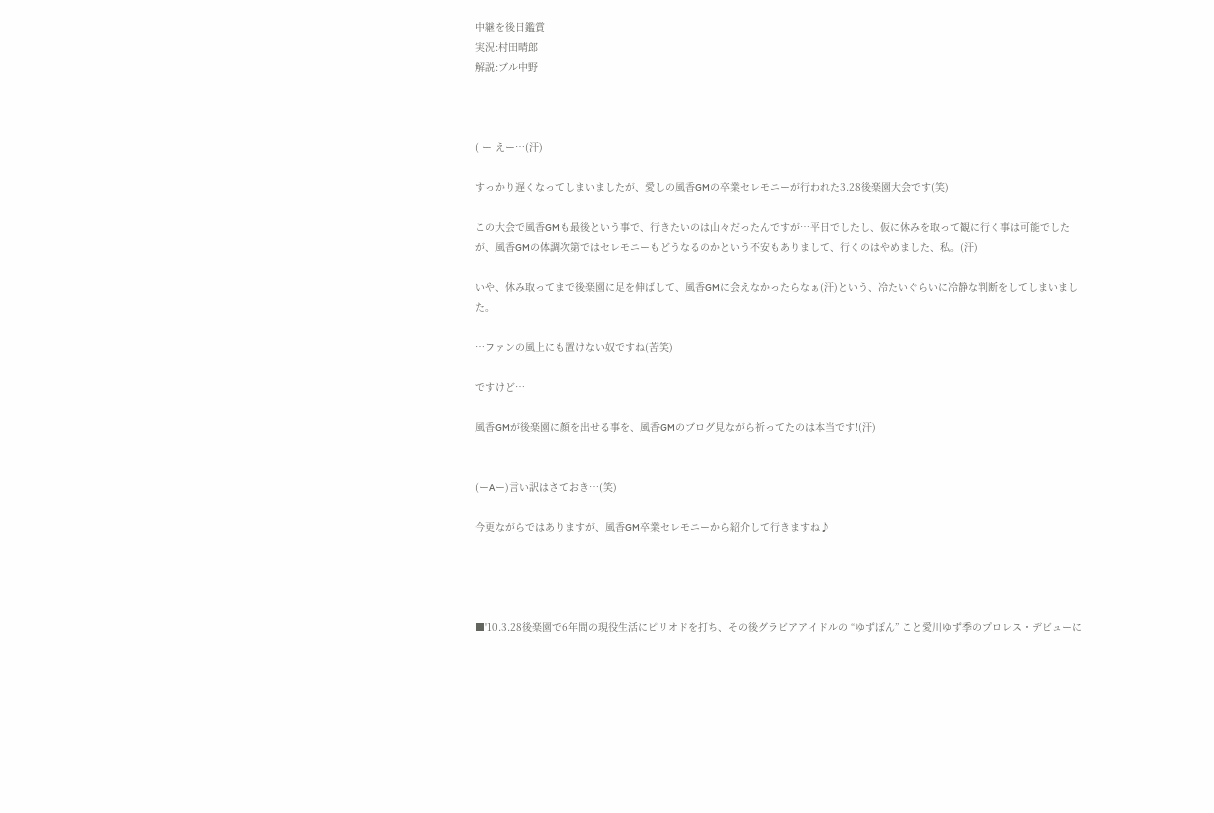中継を後日鑑賞
実況:村田晴郎
解説:ブル中野



( ー えー…(汗)

すっかり遅くなってしまいましたが、愛しの風香GMの卒業セレモニーが行われた3.28後楽園大会です(笑)

この大会で風香GMも最後という事で、行きたいのは山々だったんですが…平日でしたし、仮に休みを取って観に行く事は可能でしたが、風香GMの体調次第ではセレモニーもどうなるのかという不安もありまして、行くのはやめました、私。(汗)

いや、休み取ってまで後楽園に足を伸ばして、風香GMに会えなかったらなぁ(汗)という、冷たいぐらいに冷静な判断をしてしまいました。

…ファンの風上にも置けない奴ですね(苦笑)

ですけど…

風香GMが後楽園に顔を出せる事を、風香GMのブログ見ながら祈ってたのは本当です!(汗)


(ーAー)言い訳はさておき…(笑)

今更ながらではありますが、風香GM卒業セレモニーから紹介して行きますね♪




■'10.3.28後楽園で6年間の現役生活にピリオドを打ち、その後グラビアアイドルの “ゆずぽん” こと愛川ゆず季のプロレス・デビューに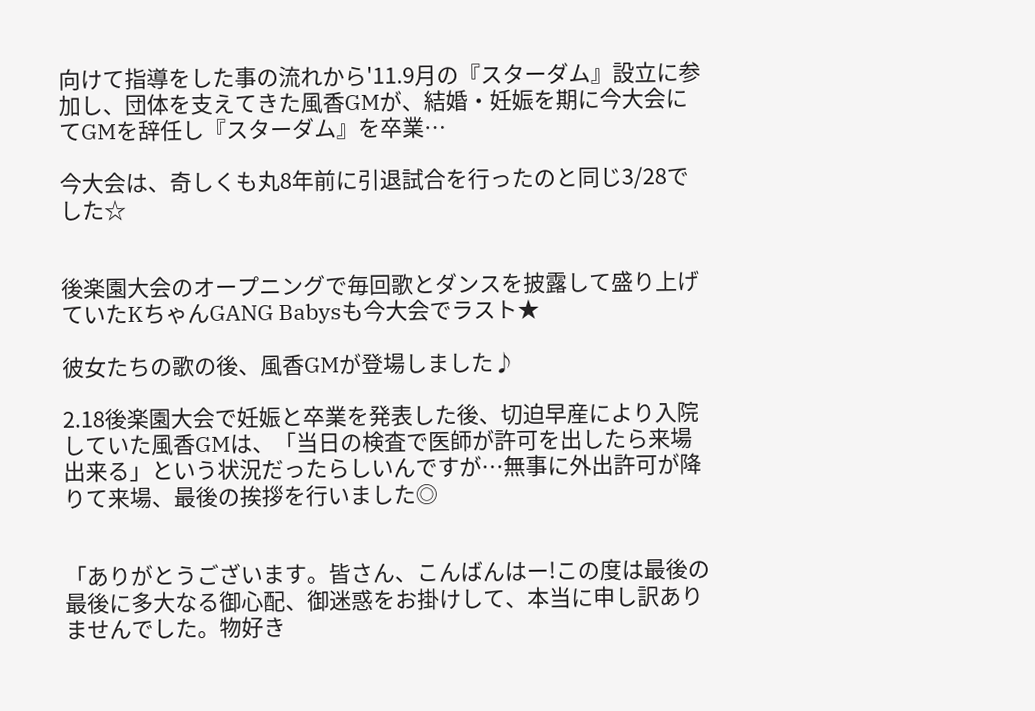向けて指導をした事の流れから'11.9月の『スターダム』設立に参加し、団体を支えてきた風香GMが、結婚・妊娠を期に今大会にてGMを辞任し『スターダム』を卒業…

今大会は、奇しくも丸8年前に引退試合を行ったのと同じ3/28でした☆


後楽園大会のオープニングで毎回歌とダンスを披露して盛り上げていたKちゃんGANG Babysも今大会でラスト★

彼女たちの歌の後、風香GMが登場しました♪

2.18後楽園大会で妊娠と卒業を発表した後、切迫早産により入院していた風香GMは、「当日の検査で医師が許可を出したら来場出来る」という状況だったらしいんですが…無事に外出許可が降りて来場、最後の挨拶を行いました◎


「ありがとうございます。皆さん、こんばんはー!この度は最後の最後に多大なる御心配、御迷惑をお掛けして、本当に申し訳ありませんでした。物好き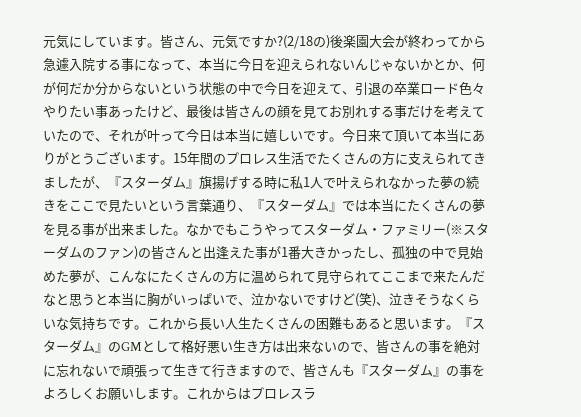元気にしています。皆さん、元気ですか?(2/18の)後楽園大会が終わってから急遽入院する事になって、本当に今日を迎えられないんじゃないかとか、何が何だか分からないという状態の中で今日を迎えて、引退の卒業ロード色々やりたい事あったけど、最後は皆さんの顔を見てお別れする事だけを考えていたので、それが叶って今日は本当に嬉しいです。今日来て頂いて本当にありがとうございます。15年間のプロレス生活でたくさんの方に支えられてきましたが、『スターダム』旗揚げする時に私1人で叶えられなかった夢の続きをここで見たいという言葉通り、『スターダム』では本当にたくさんの夢を見る事が出来ました。なかでもこうやってスターダム・ファミリー(※スターダムのファン)の皆さんと出逢えた事が1番大きかったし、孤独の中で見始めた夢が、こんなにたくさんの方に温められて見守られてここまで来たんだなと思うと本当に胸がいっぱいで、泣かないですけど(笑)、泣きそうなくらいな気持ちです。これから長い人生たくさんの困難もあると思います。『スターダム』のGMとして格好悪い生き方は出来ないので、皆さんの事を絶対に忘れないで頑張って生きて行きますので、皆さんも『スターダム』の事をよろしくお願いします。これからはプロレスラ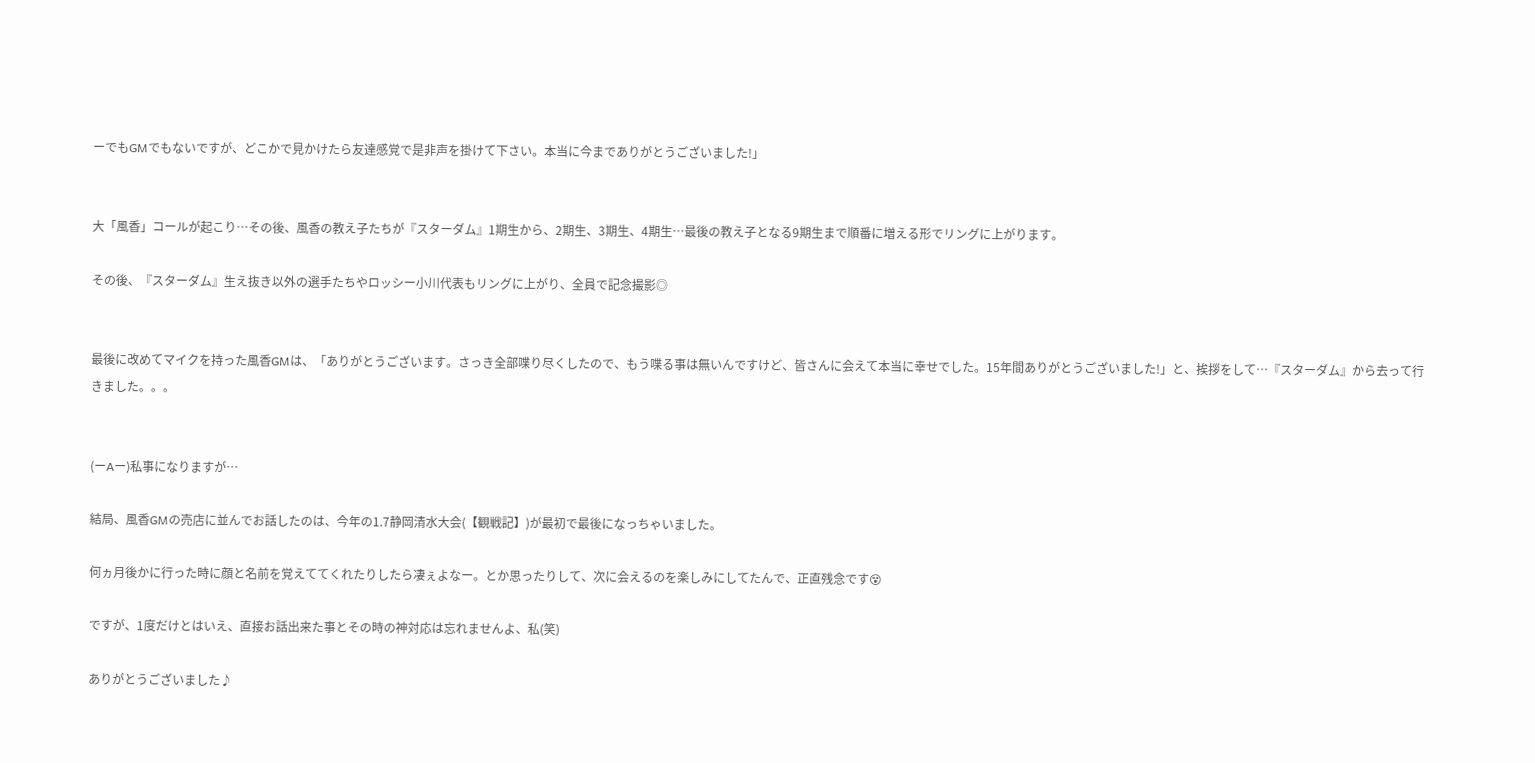ーでもGMでもないですが、どこかで見かけたら友達感覚で是非声を掛けて下さい。本当に今までありがとうございました!」


大「風香」コールが起こり…その後、風香の教え子たちが『スターダム』1期生から、2期生、3期生、4期生…最後の教え子となる9期生まで順番に増える形でリングに上がります。

その後、『スターダム』生え抜き以外の選手たちやロッシー小川代表もリングに上がり、全員で記念撮影◎


最後に改めてマイクを持った風香GMは、「ありがとうございます。さっき全部喋り尽くしたので、もう喋る事は無いんですけど、皆さんに会えて本当に幸せでした。15年間ありがとうございました!」と、挨拶をして…『スターダム』から去って行きました。。。


(ーAー)私事になりますが…

結局、風香GMの売店に並んでお話したのは、今年の1.7静岡清水大会(【観戦記】)が最初で最後になっちゃいました。

何ヵ月後かに行った時に顔と名前を覚えててくれたりしたら凄ぇよなー。とか思ったりして、次に会えるのを楽しみにしてたんで、正直残念です😵

ですが、1度だけとはいえ、直接お話出来た事とその時の神対応は忘れませんよ、私(笑)

ありがとうございました♪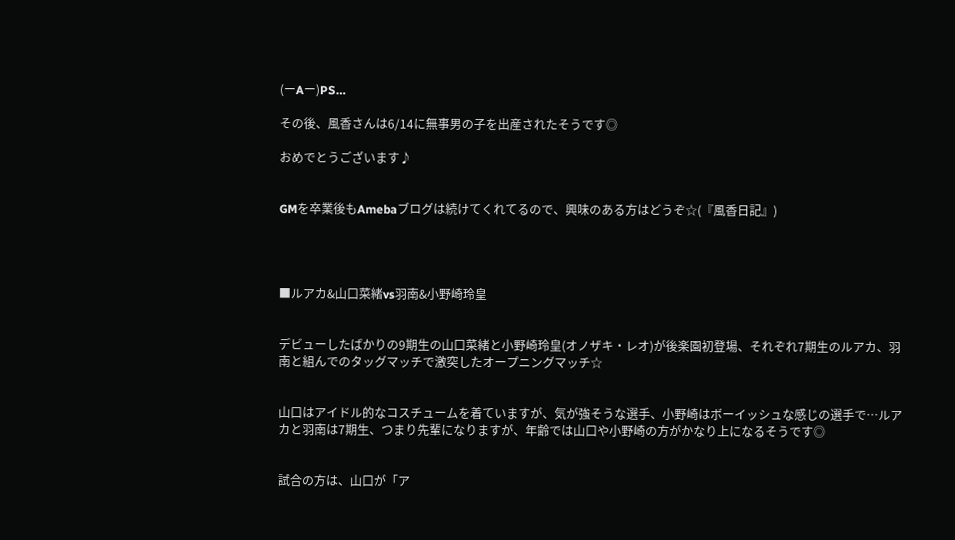(ーAー)PS…

その後、風香さんは6/14に無事男の子を出産されたそうです◎

おめでとうございます♪


GMを卒業後もAmebaブログは続けてくれてるので、興味のある方はどうぞ☆(『風香日記』)




■ルアカ&山口菜緒vs羽南&小野崎玲皇


デビューしたばかりの9期生の山口菜緒と小野崎玲皇(オノザキ・レオ)が後楽園初登場、それぞれ7期生のルアカ、羽南と組んでのタッグマッチで激突したオープニングマッチ☆


山口はアイドル的なコスチュームを着ていますが、気が強そうな選手、小野崎はボーイッシュな感じの選手で…ルアカと羽南は7期生、つまり先輩になりますが、年齢では山口や小野崎の方がかなり上になるそうです◎


試合の方は、山口が「ア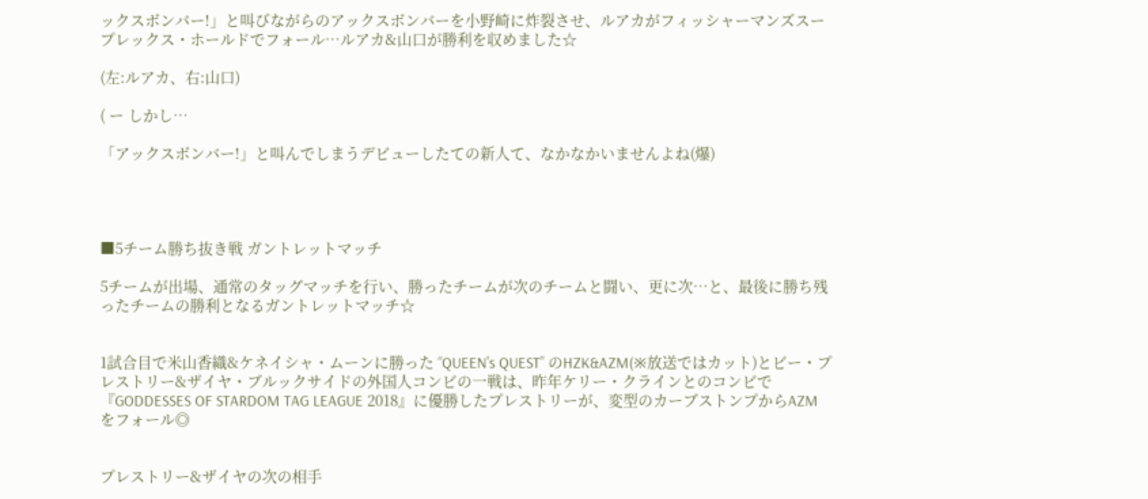ックスボンバー!」と叫びながらのアックスボンバーを小野崎に炸裂させ、ルアカがフィッシャーマンズスープレックス・ホールドでフォール…ルアカ&山口が勝利を収めました☆

(左:ルアカ、右:山口)

( ー しかし…

「アックスボンバー!」と叫んでしまうデビューしたての新人て、なかなかいませんよね(爆)




■5チーム勝ち抜き戦 ガントレットマッチ

5チームが出場、通常のタッグマッチを行い、勝ったチームが次のチームと闘い、更に次…と、最後に勝ち残ったチームの勝利となるガントレットマッチ☆


1試合目で米山香織&ケネイシャ・ムーンに勝った “QUEEN's QUEST” のHZK&AZM(※放送ではカット)とビー・プレストリー&ザイヤ・ブルックサイドの外国人コンビの一戦は、昨年ケリー・クラインとのコンビで『GODDESSES OF STARDOM TAG LEAGUE 2018』に優勝したプレストリーが、変型のカーブストンプからAZMをフォール◎


プレストリー&ザイヤの次の相手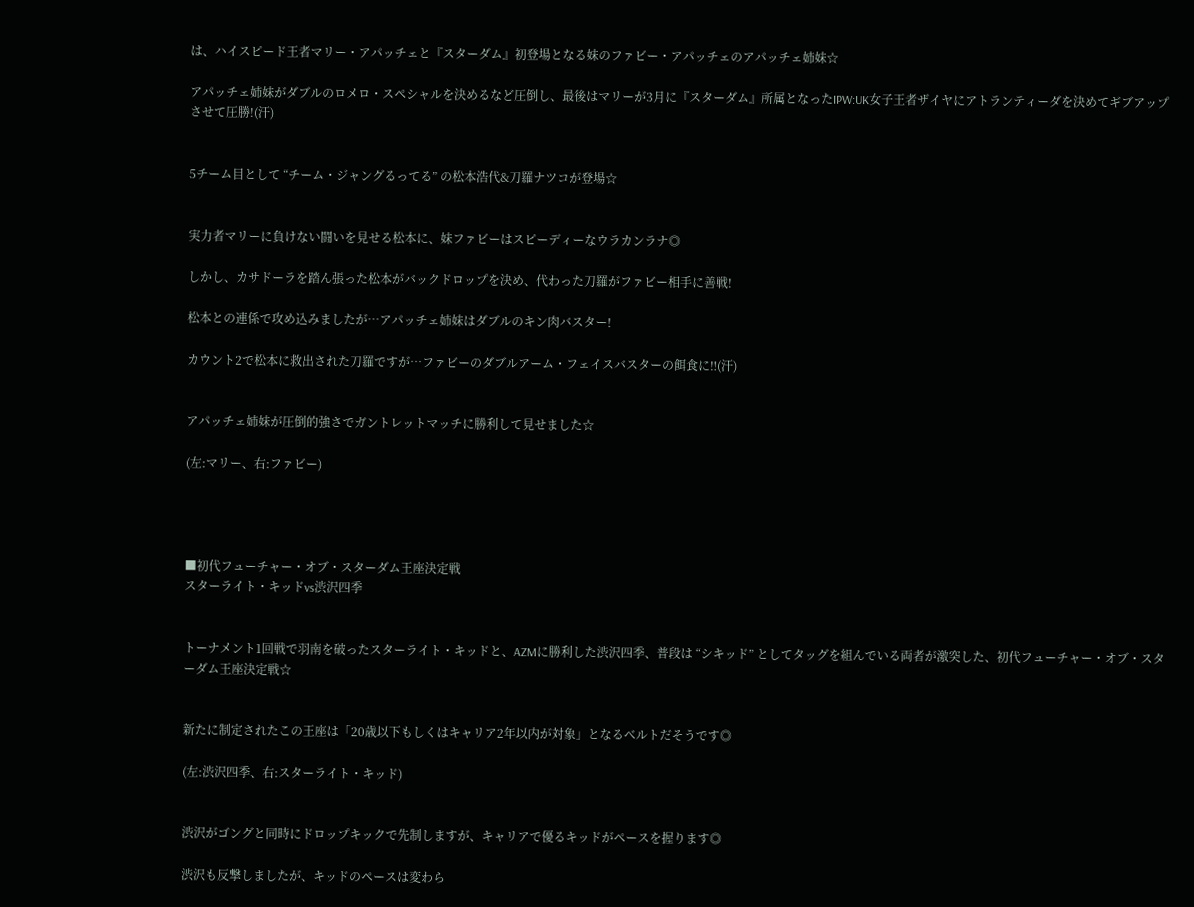は、ハイスピード王者マリー・アパッチェと『スターダム』初登場となる妹のファビー・アパッチェのアパッチェ姉妹☆

アパッチェ姉妹がダブルのロメロ・スペシャルを決めるなど圧倒し、最後はマリーが3月に『スターダム』所属となったIPW:UK女子王者ザイヤにアトランティーダを決めてギブアップさせて圧勝!(汗)


5チーム目として “チーム・ジャングるってる” の松本浩代&刀羅ナツコが登場☆


実力者マリーに負けない闘いを見せる松本に、妹ファビーはスピーディーなウラカンラナ◎

しかし、カサドーラを踏ん張った松本がバックドロップを決め、代わった刀羅がファビー相手に善戦!

松本との連係で攻め込みましたが…アパッチェ姉妹はダブルのキン肉バスター!

カウント2で松本に救出された刀羅ですが…ファビーのダブルアーム・フェイスバスターの餌食に‼(汗)


アパッチェ姉妹が圧倒的強さでガントレットマッチに勝利して見せました☆

(左:マリー、右:ファビー)




■初代フューチャー・オブ・スターダム王座決定戦
スターライト・キッドvs渋沢四季


トーナメント1回戦で羽南を破ったスターライト・キッドと、AZMに勝利した渋沢四季、普段は “シキッド” としてタッグを組んでいる両者が激突した、初代フューチャー・オブ・スターダム王座決定戦☆


新たに制定されたこの王座は「20歳以下もしくはキャリア2年以内が対象」となるベルトだそうです◎

(左:渋沢四季、右:スターライト・キッド)


渋沢がゴングと同時にドロップキックで先制しますが、キャリアで優るキッドがペースを握ります◎

渋沢も反撃しましたが、キッドのペースは変わら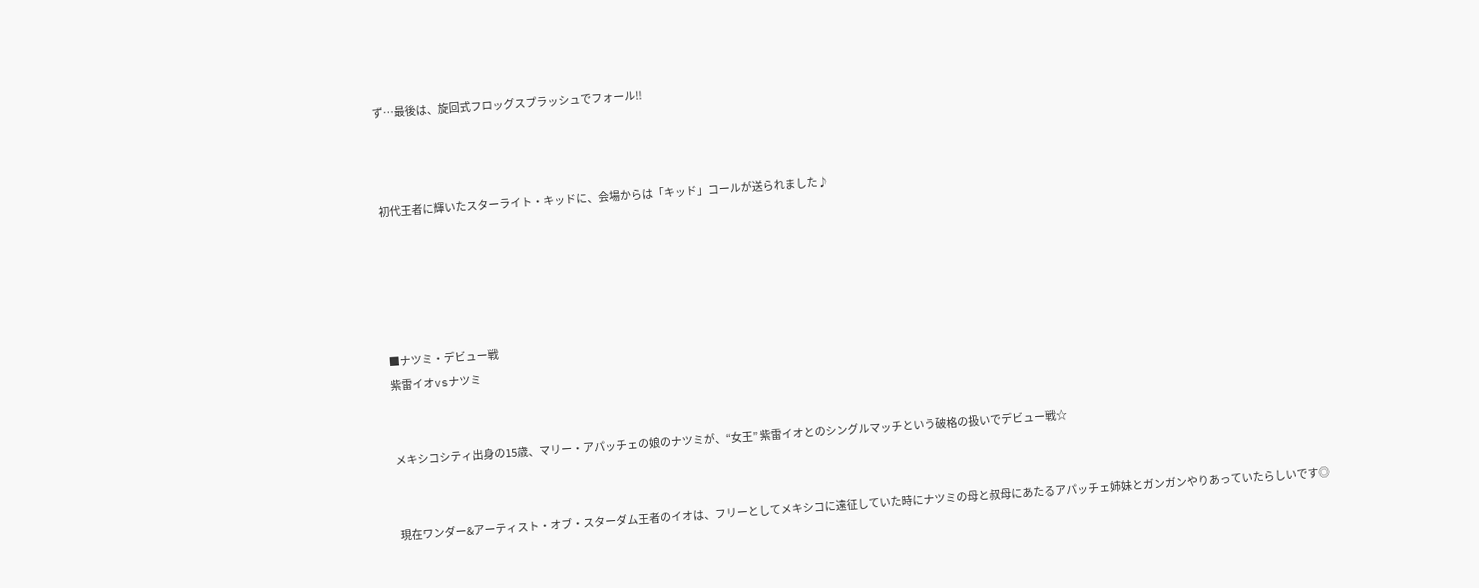ず…最後は、旋回式フロッグスプラッシュでフォール‼



初代王者に輝いたスターライト・キッドに、会場からは「キッド」コールが送られました♪





■ナツミ・デビュー戦
紫雷イオvsナツミ


メキシコシティ出身の15歳、マリー・アパッチェの娘のナツミが、“女王” 紫雷イオとのシングルマッチという破格の扱いでデビュー戦☆


現在ワンダー&アーティスト・オブ・スターダム王者のイオは、フリーとしてメキシコに遠征していた時にナツミの母と叔母にあたるアパッチェ姉妹とガンガンやりあっていたらしいです◎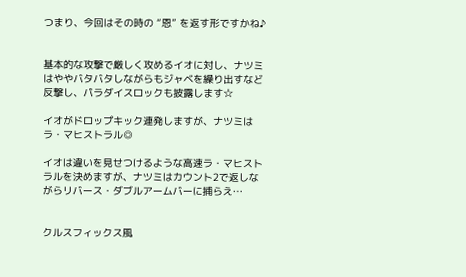つまり、今回はその時の “恩” を返す形ですかね♪


基本的な攻撃で厳しく攻めるイオに対し、ナツミはややバタバタしながらもジャベを繰り出すなど反撃し、パラダイスロックも披露します☆

イオがドロップキック連発しますが、ナツミはラ・マヒストラル◎

イオは違いを見せつけるような高速ラ・マヒストラルを決めますが、ナツミはカウント2で返しながらリバース・ダブルアームバーに捕らえ…


クルスフィックス風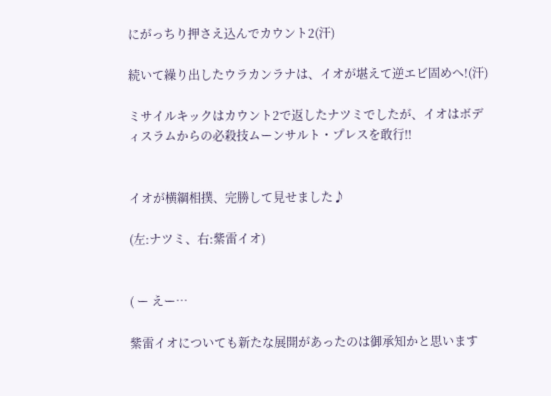にがっちり押さえ込んでカウント2(汗)

続いて繰り出したウラカンラナは、イオが堪えて逆エビ固めへ!(汗)

ミサイルキックはカウント2で返したナツミでしたが、イオはボディスラムからの必殺技ムーンサルト・プレスを敢行‼


イオが横綱相撲、完勝して見せました♪

(左:ナツミ、右:紫雷イオ)


( ー えー…

紫雷イオについても新たな展開があったのは御承知かと思います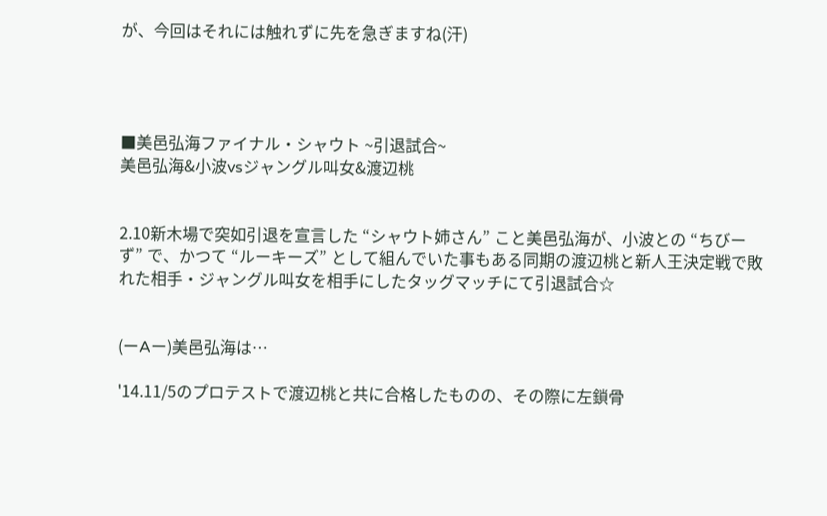が、今回はそれには触れずに先を急ぎますね(汗)




■美邑弘海ファイナル・シャウト ~引退試合~
美邑弘海&小波vsジャングル叫女&渡辺桃


2.10新木場で突如引退を宣言した “シャウト姉さん” こと美邑弘海が、小波との “ちびーず” で、かつて “ルーキーズ” として組んでいた事もある同期の渡辺桃と新人王決定戦で敗れた相手・ジャングル叫女を相手にしたタッグマッチにて引退試合☆


(ーAー)美邑弘海は…

'14.11/5のプロテストで渡辺桃と共に合格したものの、その際に左鎖骨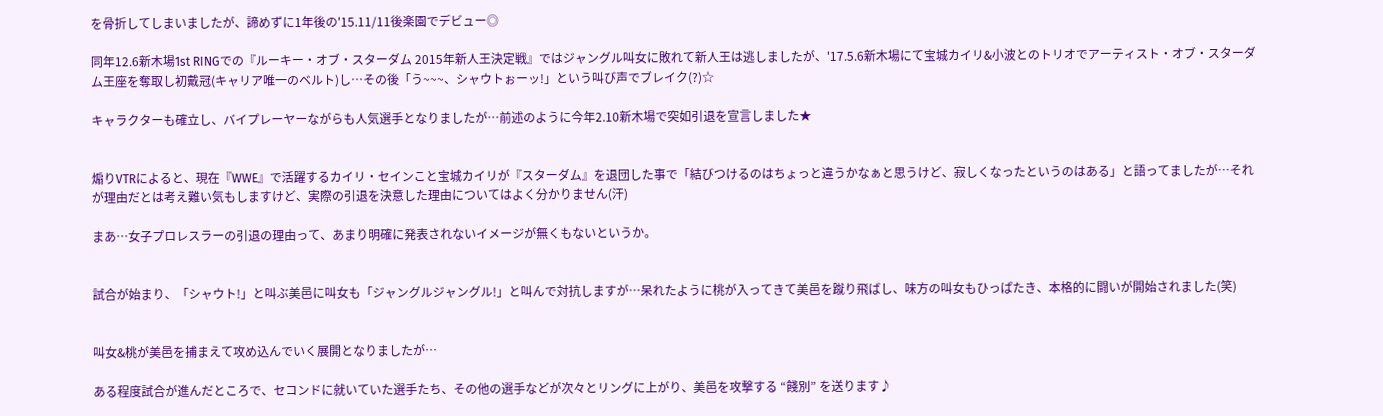を骨折してしまいましたが、諦めずに1年後の'15.11/11後楽園でデビュー◎

同年12.6新木場1st RINGでの『ルーキー・オブ・スターダム 2015年新人王決定戦』ではジャングル叫女に敗れて新人王は逃しましたが、'17.5.6新木場にて宝城カイリ&小波とのトリオでアーティスト・オブ・スターダム王座を奪取し初戴冠(キャリア唯一のベルト)し…その後「う~~~、シャウトぉーッ!」という叫び声でブレイク(?)☆

キャラクターも確立し、バイプレーヤーながらも人気選手となりましたが…前述のように今年2.10新木場で突如引退を宣言しました★


煽りVTRによると、現在『WWE』で活躍するカイリ・セインこと宝城カイリが『スターダム』を退団した事で「結びつけるのはちょっと違うかなぁと思うけど、寂しくなったというのはある」と語ってましたが…それが理由だとは考え難い気もしますけど、実際の引退を決意した理由についてはよく分かりません(汗)

まあ…女子プロレスラーの引退の理由って、あまり明確に発表されないイメージが無くもないというか。


試合が始まり、「シャウト!」と叫ぶ美邑に叫女も「ジャングルジャングル!」と叫んで対抗しますが…呆れたように桃が入ってきて美邑を蹴り飛ばし、味方の叫女もひっぱたき、本格的に闘いが開始されました(笑)


叫女&桃が美邑を捕まえて攻め込んでいく展開となりましたが…

ある程度試合が進んだところで、セコンドに就いていた選手たち、その他の選手などが次々とリングに上がり、美邑を攻撃する “餞別” を送ります♪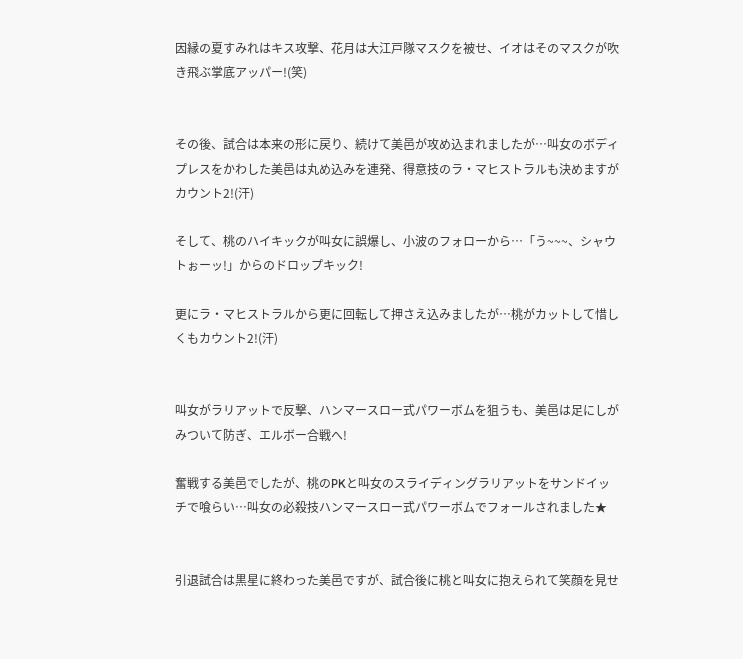因縁の夏すみれはキス攻撃、花月は大江戸隊マスクを被せ、イオはそのマスクが吹き飛ぶ掌底アッパー!(笑)


その後、試合は本来の形に戻り、続けて美邑が攻め込まれましたが…叫女のボディプレスをかわした美邑は丸め込みを連発、得意技のラ・マヒストラルも決めますがカウント2!(汗)

そして、桃のハイキックが叫女に誤爆し、小波のフォローから…「う~~~、シャウトぉーッ!」からのドロップキック!

更にラ・マヒストラルから更に回転して押さえ込みましたが…桃がカットして惜しくもカウント2!(汗)


叫女がラリアットで反撃、ハンマースロー式パワーボムを狙うも、美邑は足にしがみついて防ぎ、エルボー合戦へ!

奮戦する美邑でしたが、桃のPKと叫女のスライディングラリアットをサンドイッチで喰らい…叫女の必殺技ハンマースロー式パワーボムでフォールされました★


引退試合は黒星に終わった美邑ですが、試合後に桃と叫女に抱えられて笑顔を見せ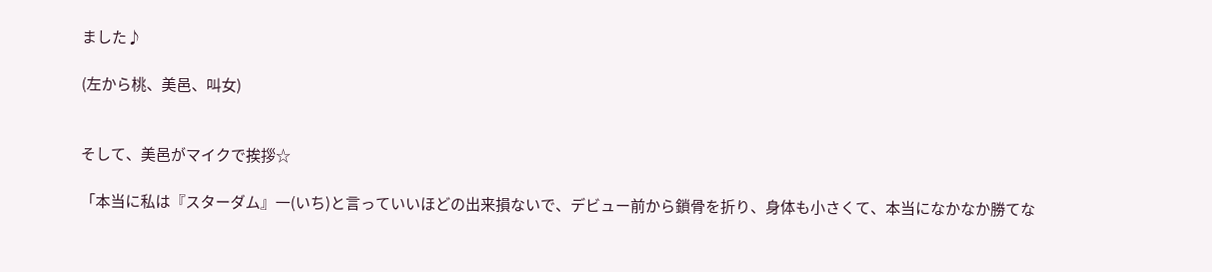ました♪

(左から桃、美邑、叫女)


そして、美邑がマイクで挨拶☆

「本当に私は『スターダム』一(いち)と言っていいほどの出来損ないで、デビュー前から鎖骨を折り、身体も小さくて、本当になかなか勝てな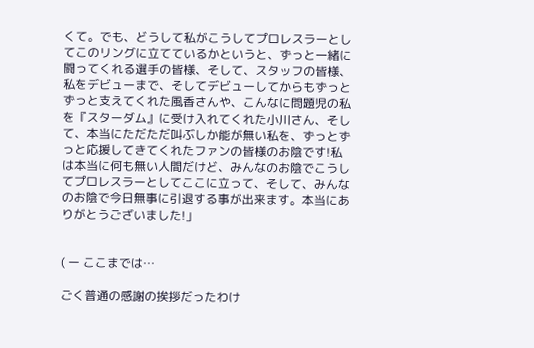くて。でも、どうして私がこうしてプロレスラーとしてこのリングに立てているかというと、ずっと一緒に闘ってくれる選手の皆様、そして、スタッフの皆様、私をデビューまで、そしてデビューしてからもずっとずっと支えてくれた風香さんや、こんなに問題児の私を『スターダム』に受け入れてくれた小川さん、そして、本当にただただ叫ぶしか能が無い私を、ずっとずっと応援してきてくれたファンの皆様のお陰です!私は本当に何も無い人間だけど、みんなのお陰でこうしてプロレスラーとしてここに立って、そして、みんなのお陰で今日無事に引退する事が出来ます。本当にありがとうございました!」


( ー ここまでは…

ごく普通の感謝の挨拶だったわけ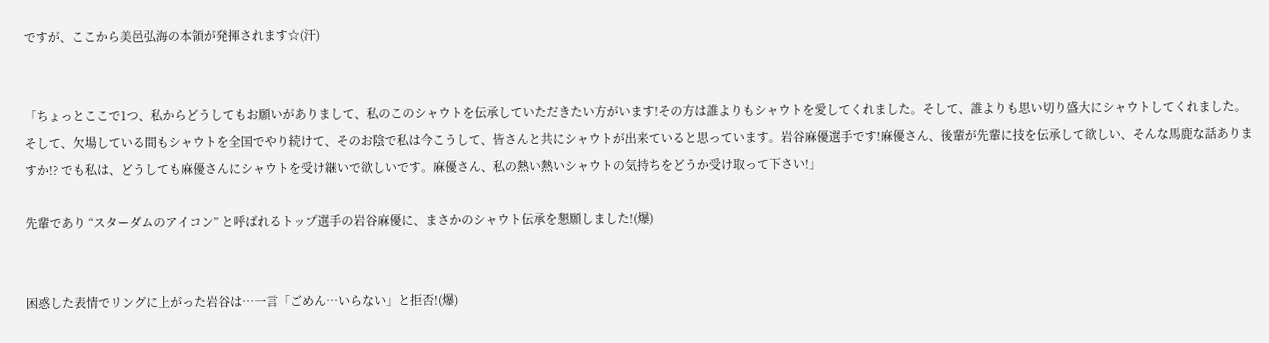ですが、ここから美邑弘海の本領が発揮されます☆(汗)


「ちょっとここで1つ、私からどうしてもお願いがありまして、私のこのシャウトを伝承していただきたい方がいます!その方は誰よりもシャウトを愛してくれました。そして、誰よりも思い切り盛大にシャウトしてくれました。そして、欠場している間もシャウトを全国でやり続けて、そのお陰で私は今こうして、皆さんと共にシャウトが出来ていると思っています。岩谷麻優選手です!麻優さん、後輩が先輩に技を伝承して欲しい、そんな馬鹿な話ありますか!? でも私は、どうしても麻優さんにシャウトを受け継いで欲しいです。麻優さん、私の熱い熱いシャウトの気持ちをどうか受け取って下さい!」

先輩であり “スターダムのアイコン” と呼ばれるトップ選手の岩谷麻優に、まさかのシャウト伝承を懇願しました!(爆)


困惑した表情でリングに上がった岩谷は…一言「ごめん…いらない」と拒否!(爆)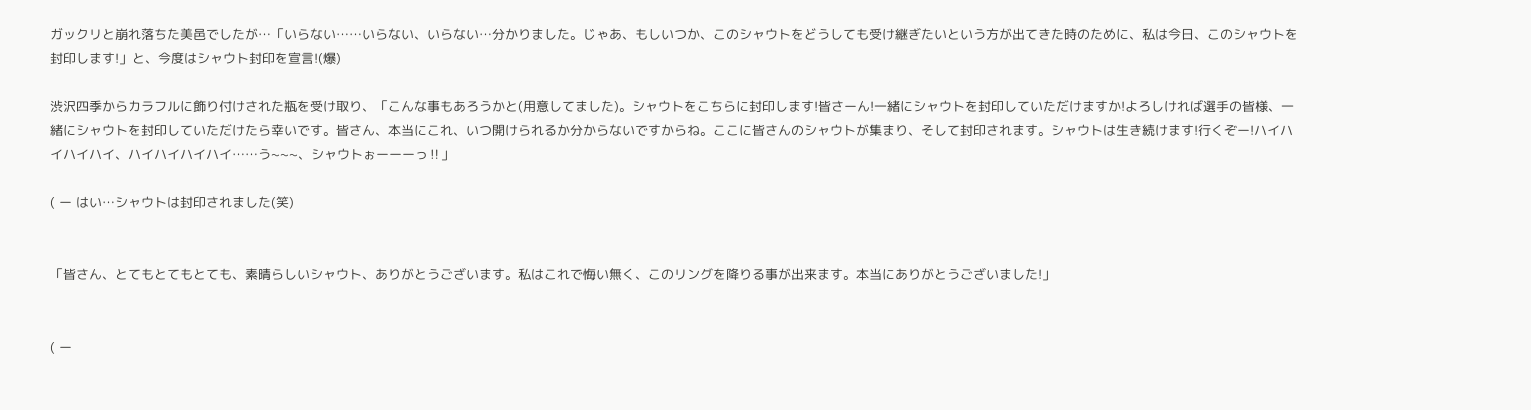ガックリと崩れ落ちた美邑でしたが…「いらない……いらない、いらない…分かりました。じゃあ、もしいつか、このシャウトをどうしても受け継ぎたいという方が出てきた時のために、私は今日、このシャウトを封印します!」と、今度はシャウト封印を宣言!(爆)

渋沢四季からカラフルに飾り付けされた瓶を受け取り、「こんな事もあろうかと(用意してました)。シャウトをこちらに封印します!皆さーん!一緒にシャウトを封印していただけますか!よろしければ選手の皆様、一緒にシャウトを封印していただけたら幸いです。皆さん、本当にこれ、いつ開けられるか分からないですからね。ここに皆さんのシャウトが集まり、そして封印されます。シャウトは生き続けます!行くぞー!ハイハイハイハイ、ハイハイハイハイ……う~~~、シャウトぉーーーっ‼」

( ー はい…シャウトは封印されました(笑)


「皆さん、とてもとてもとても、素晴らしいシャウト、ありがとうございます。私はこれで悔い無く、このリングを降りる事が出来ます。本当にありがとうございました!」


( ー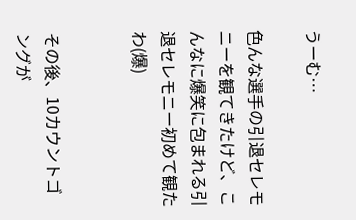うーむ…

色んな選手の引退セレモニーを観てきたけど、こんなに爆笑に包まれる引退セレモニー初めて観たわ(爆)


その後、10カウントゴングが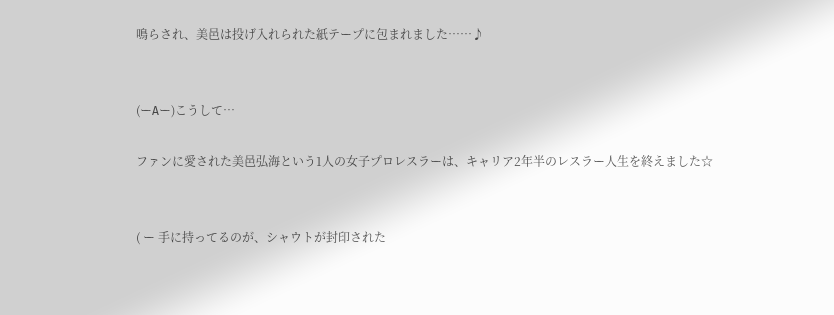鳴らされ、美邑は投げ入れられた紙テープに包まれました……♪


(ーAー)こうして…

ファンに愛された美邑弘海という1人の女子プロレスラーは、キャリア2年半のレスラー人生を終えました☆


( ー 手に持ってるのが、シャウトが封印された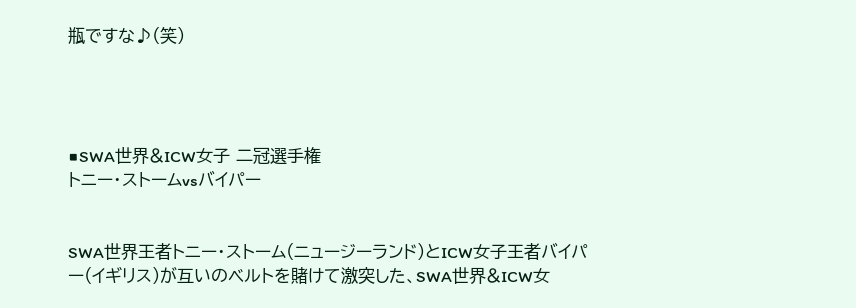瓶ですな♪(笑)




■SWA世界&ICW女子 二冠選手権
トニー・ストームvsバイパー


SWA世界王者トニー・ストーム(ニュージーランド)とICW女子王者バイパー(イギリス)が互いのベルトを賭けて激突した、SWA世界&ICW女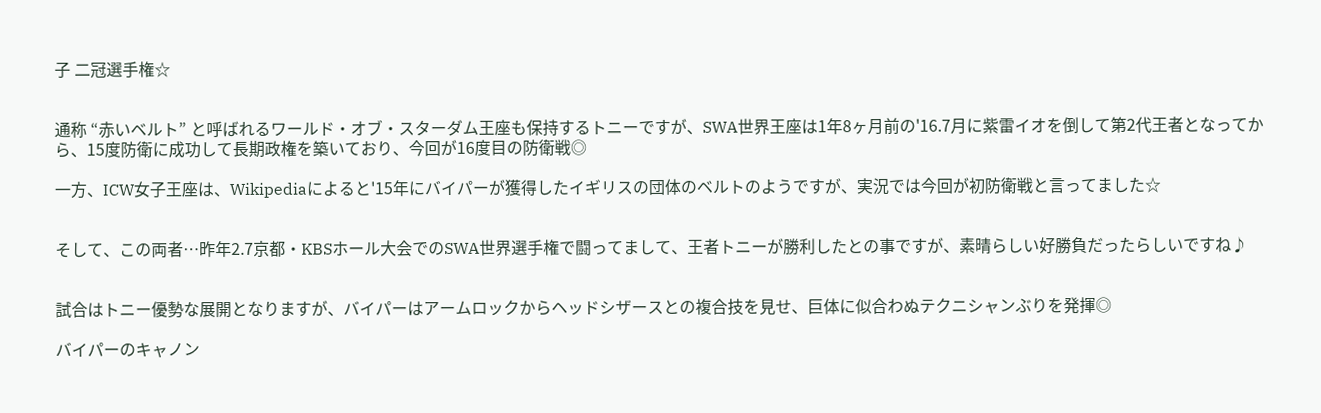子 二冠選手権☆


通称 “赤いベルト” と呼ばれるワールド・オブ・スターダム王座も保持するトニーですが、SWA世界王座は1年8ヶ月前の'16.7月に紫雷イオを倒して第2代王者となってから、15度防衛に成功して長期政権を築いており、今回が16度目の防衛戦◎

一方、ICW女子王座は、Wikipediaによると'15年にバイパーが獲得したイギリスの団体のベルトのようですが、実況では今回が初防衛戦と言ってました☆


そして、この両者…昨年2.7京都・KBSホール大会でのSWA世界選手権で闘ってまして、王者トニーが勝利したとの事ですが、素晴らしい好勝負だったらしいですね♪


試合はトニー優勢な展開となりますが、バイパーはアームロックからヘッドシザースとの複合技を見せ、巨体に似合わぬテクニシャンぶりを発揮◎

バイパーのキャノン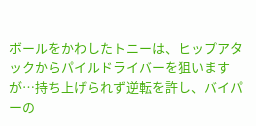ボールをかわしたトニーは、ヒップアタックからパイルドライバーを狙いますが…持ち上げられず逆転を許し、バイパーの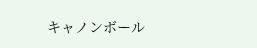キャノンボール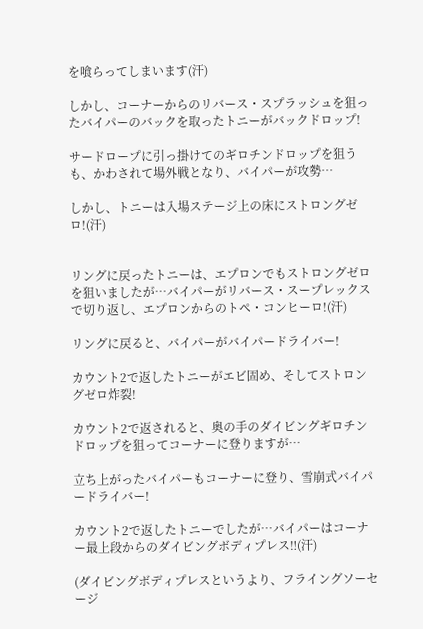を喰らってしまいます(汗)

しかし、コーナーからのリバース・スプラッシュを狙ったバイパーのバックを取ったトニーがバックドロップ!

サードロープに引っ掛けてのギロチンドロップを狙うも、かわされて場外戦となり、バイパーが攻勢…

しかし、トニーは入場ステージ上の床にストロングゼロ!(汗)


リングに戻ったトニーは、エプロンでもストロングゼロを狙いましたが…バイパーがリバース・スープレックスで切り返し、エプロンからのトペ・コンヒーロ!(汗)

リングに戻ると、バイパーがバイパードライバー!

カウント2で返したトニーがエビ固め、そしてストロングゼロ炸裂!

カウント2で返されると、奥の手のダイビングギロチンドロップを狙ってコーナーに登りますが…

立ち上がったバイパーもコーナーに登り、雪崩式バイパードライバー!

カウント2で返したトニーでしたが…バイパーはコーナー最上段からのダイビングボディプレス‼(汗)

(ダイビングボディプレスというより、フライングソーセージ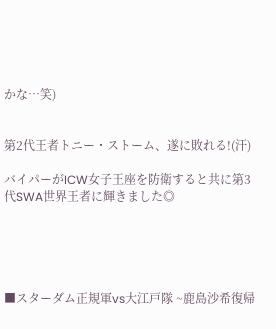かな…笑)


第2代王者トニー・ストーム、遂に敗れる!(汗)

バイパーがICW女子王座を防衛すると共に第3代SWA世界王者に輝きました◎





■スターダム正規軍vs大江戸隊 ~鹿島沙希復帰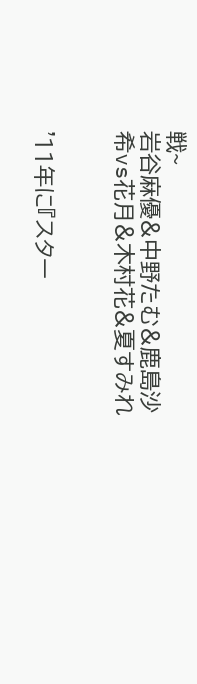戦~
岩谷麻優&中野たむ&鹿島沙希vs花月&木村花&夏すみれ


'11年に『スター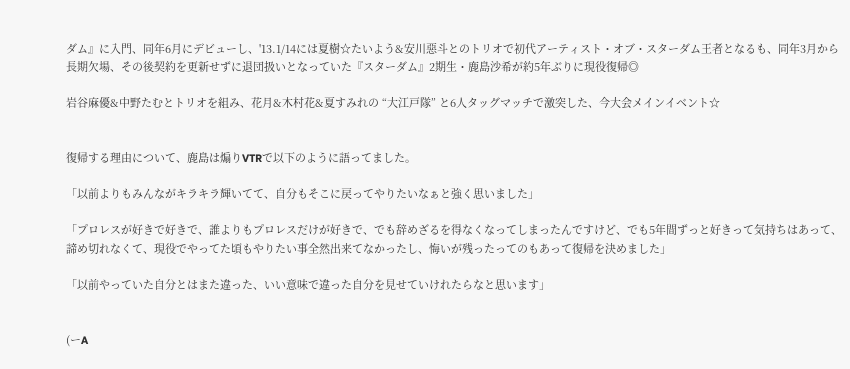ダム』に入門、同年6月にデビューし、'13.1/14には夏樹☆たいよう&安川惡斗とのトリオで初代アーティスト・オブ・スターダム王者となるも、同年3月から長期欠場、その後契約を更新せずに退団扱いとなっていた『スターダム』2期生・鹿島沙希が約5年ぶりに現役復帰◎

岩谷麻優&中野たむとトリオを組み、花月&木村花&夏すみれの “大江戸隊” と6人タッグマッチで激突した、今大会メインイベント☆


復帰する理由について、鹿島は煽りVTRで以下のように語ってました。

「以前よりもみんながキラキラ輝いてて、自分もそこに戻ってやりたいなぁと強く思いました」

「プロレスが好きで好きで、誰よりもプロレスだけが好きで、でも辞めざるを得なくなってしまったんですけど、でも5年間ずっと好きって気持ちはあって、諦め切れなくて、現役でやってた頃もやりたい事全然出来てなかったし、悔いが残ったってのもあって復帰を決めました」

「以前やっていた自分とはまた違った、いい意味で違った自分を見せていけれたらなと思います」


(ーA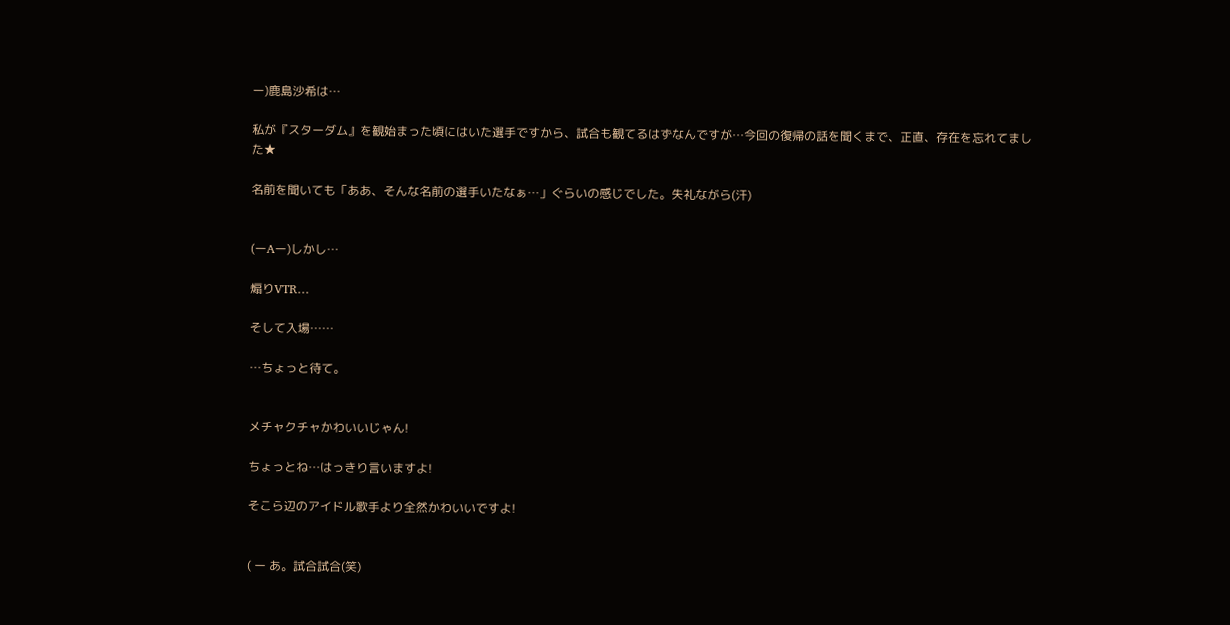ー)鹿島沙希は…

私が『スターダム』を観始まった頃にはいた選手ですから、試合も観てるはずなんですが…今回の復帰の話を聞くまで、正直、存在を忘れてました★

名前を聞いても「ああ、そんな名前の選手いたなぁ…」ぐらいの感じでした。失礼ながら(汗)


(ーAー)しかし…

煽りVTR…

そして入場……

…ちょっと待て。


メチャクチャかわいいじゃん!

ちょっとね…はっきり言いますよ!

そこら辺のアイドル歌手より全然かわいいですよ!


( ー あ。試合試合(笑)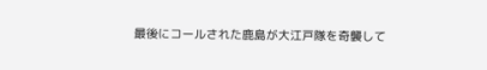最後にコールされた鹿島が大江戸隊を奇襲して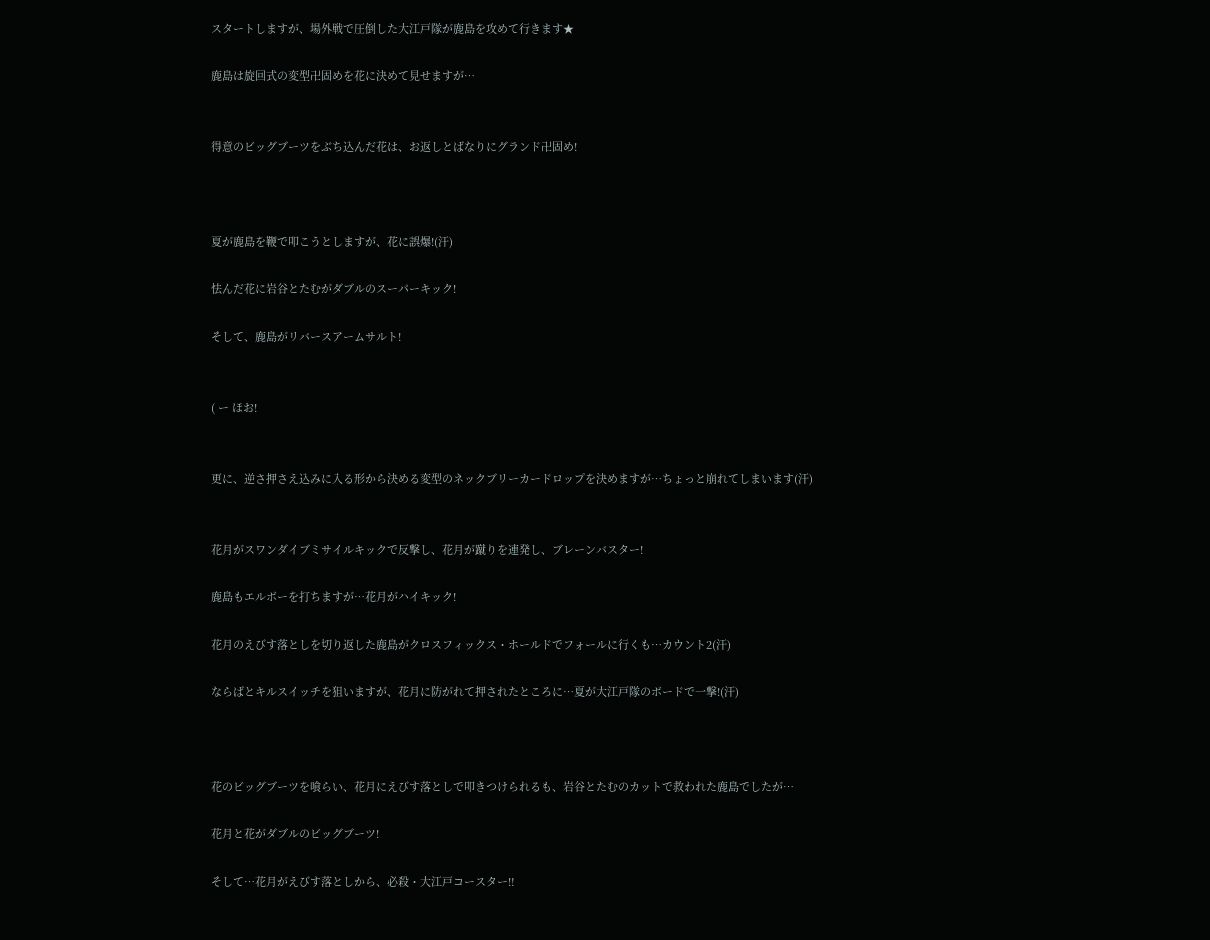スタートしますが、場外戦で圧倒した大江戸隊が鹿島を攻めて行きます★

鹿島は旋回式の変型卍固めを花に決めて見せますが…


得意のビッグブーツをぶち込んだ花は、お返しとばなりにグランド卍固め!



夏が鹿島を鞭で叩こうとしますが、花に誤爆!(汗)

怯んだ花に岩谷とたむがダブルのスーパーキック!

そして、鹿島がリバースアームサルト!


( ー ほお!


更に、逆さ押さえ込みに入る形から決める変型のネックブリーカードロップを決めますが…ちょっと崩れてしまいます(汗)


花月がスワンダイブミサイルキックで反撃し、花月が蹴りを連発し、ブレーンバスター!

鹿島もエルボーを打ちますが…花月がハイキック!

花月のえびす落としを切り返した鹿島がクロスフィックス・ホールドでフォールに行くも…カウント2(汗)

ならばとキルスイッチを狙いますが、花月に防がれて押されたところに…夏が大江戸隊のボードで一撃!(汗)



花のビッグブーツを喰らい、花月にえびす落としで叩きつけられるも、岩谷とたむのカットで救われた鹿島でしたが…

花月と花がダブルのビッグブーツ!

そして…花月がえびす落としから、必殺・大江戸コースター‼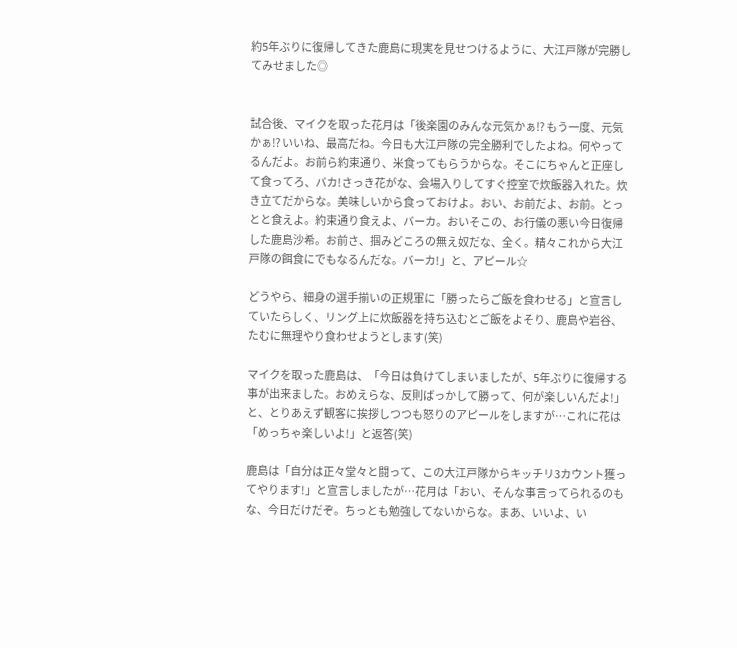約5年ぶりに復帰してきた鹿島に現実を見せつけるように、大江戸隊が完勝してみせました◎


試合後、マイクを取った花月は「後楽園のみんな元気かぁ⁉ もう一度、元気かぁ⁉ いいね、最高だね。今日も大江戸隊の完全勝利でしたよね。何やってるんだよ。お前ら約束通り、米食ってもらうからな。そこにちゃんと正座して食ってろ、バカ!さっき花がな、会場入りしてすぐ控室で炊飯器入れた。炊き立てだからな。美味しいから食っておけよ。おい、お前だよ、お前。とっとと食えよ。約束通り食えよ、バーカ。おいそこの、お行儀の悪い今日復帰した鹿島沙希。お前さ、掴みどころの無え奴だな、全く。精々これから大江戸隊の餌食にでもなるんだな。バーカ!」と、アピール☆

どうやら、細身の選手揃いの正規軍に「勝ったらご飯を食わせる」と宣言していたらしく、リング上に炊飯器を持ち込むとご飯をよそり、鹿島や岩谷、たむに無理やり食わせようとします(笑)

マイクを取った鹿島は、「今日は負けてしまいましたが、5年ぶりに復帰する事が出来ました。おめえらな、反則ばっかして勝って、何が楽しいんだよ!」と、とりあえず観客に挨拶しつつも怒りのアピールをしますが…これに花は「めっちゃ楽しいよ!」と返答(笑)

鹿島は「自分は正々堂々と闘って、この大江戸隊からキッチリ3カウント獲ってやります!」と宣言しましたが…花月は「おい、そんな事言ってられるのもな、今日だけだぞ。ちっとも勉強してないからな。まあ、いいよ、い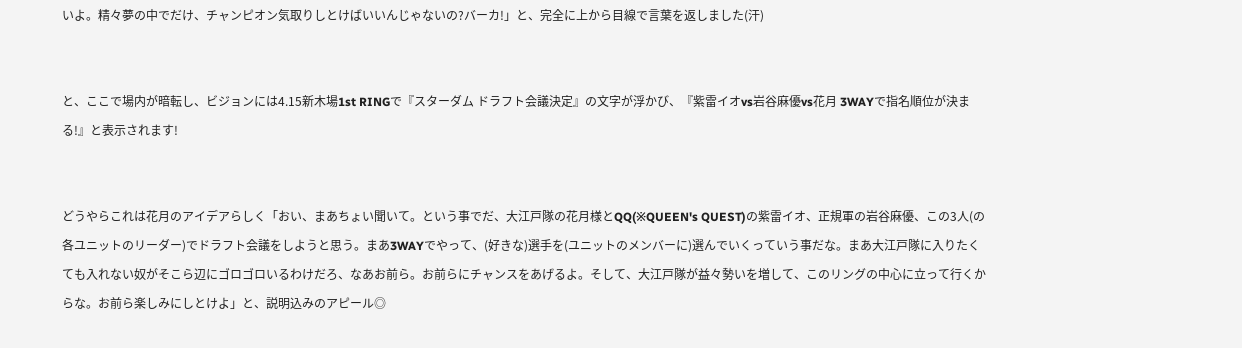いよ。精々夢の中でだけ、チャンピオン気取りしとけばいいんじゃないの?バーカ!」と、完全に上から目線で言葉を返しました(汗)


と、ここで場内が暗転し、ビジョンには4.15新木場1st RINGで『スターダム ドラフト会議決定』の文字が浮かび、『紫雷イオvs岩谷麻優vs花月 3WAYで指名順位が決まる!』と表示されます!


どうやらこれは花月のアイデアらしく「おい、まあちょい聞いて。という事でだ、大江戸隊の花月様とQQ(※QUEEN's QUEST)の紫雷イオ、正規軍の岩谷麻優、この3人(の各ユニットのリーダー)でドラフト会議をしようと思う。まあ3WAYでやって、(好きな)選手を(ユニットのメンバーに)選んでいくっていう事だな。まあ大江戸隊に入りたくても入れない奴がそこら辺にゴロゴロいるわけだろ、なあお前ら。お前らにチャンスをあげるよ。そして、大江戸隊が益々勢いを増して、このリングの中心に立って行くからな。お前ら楽しみにしとけよ」と、説明込みのアピール◎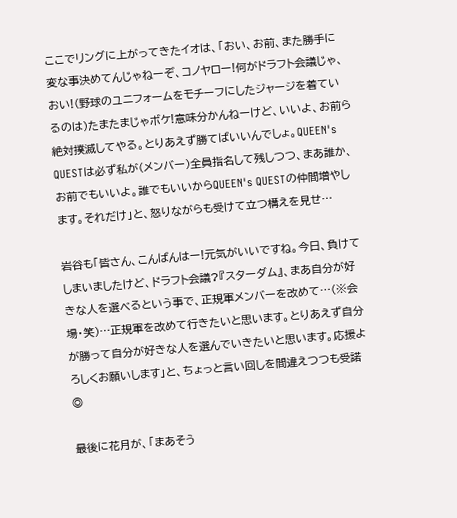ここでリングに上がってきたイオは、「おい、お前、また勝手に変な事決めてんじゃねーぞ、コノヤロー!何がドラフト会議じゃ、おい!(野球のユニフォームをモチーフにしたジャージを着ているのは)たまたまじゃボケ!意味分かんねーけど、いいよ、お前ら絶対撲滅してやる。とりあえず勝てばいいんでしょ。QUEEN's QUESTは必ず私が(メンバー)全員指名して残しつつ、まあ誰か、お前でもいいよ。誰でもいいからQUEEN's QUESTの仲間増やします。それだけ」と、怒りながらも受けて立つ構えを見せ…

岩谷も「皆さん、こんばんはー!元気がいいですね。今日、負けてしまいましたけど、ドラフト会議?『スターダム』、まあ自分が好きな人を選べるという事で、正規軍メンバーを改めて…(※会場・笑)…正規軍を改めて行きたいと思います。とりあえず自分が勝って自分が好きな人を選んでいきたいと思います。応援よろしくお願いします」と、ちょっと言い回しを間違えつつも受諾◎

最後に花月が、「まあそう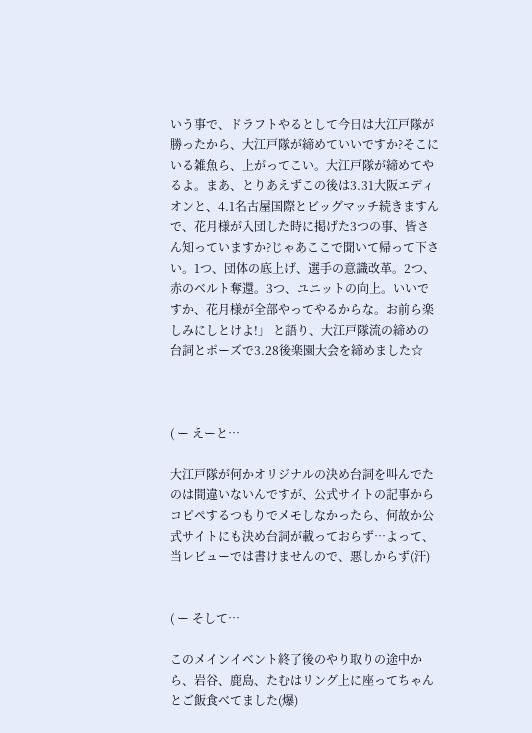いう事で、ドラフトやるとして今日は大江戸隊が勝ったから、大江戸隊が締めていいですか?そこにいる雑魚ら、上がってこい。大江戸隊が締めてやるよ。まあ、とりあえずこの後は3.31大阪エディオンと、4.1名古屋国際とビッグマッチ続きますんで、花月様が入団した時に掲げた3つの事、皆さん知っていますか?じゃあここで聞いて帰って下さい。1つ、団体の底上げ、選手の意識改革。2つ、赤のベルト奪還。3つ、ユニットの向上。いいですか、花月様が全部やってやるからな。お前ら楽しみにしとけよ!」 と語り、大江戸隊流の締めの台詞とポーズで3.28後楽園大会を締めました☆



( ー えーと…

大江戸隊が何かオリジナルの決め台詞を叫んでたのは間違いないんですが、公式サイトの記事からコピペするつもりでメモしなかったら、何故か公式サイトにも決め台詞が載っておらず…よって、当レビューでは書けませんので、悪しからず(汗)


( ー そして…

このメインイベント終了後のやり取りの途中から、岩谷、鹿島、たむはリング上に座ってちゃんとご飯食べてました(爆)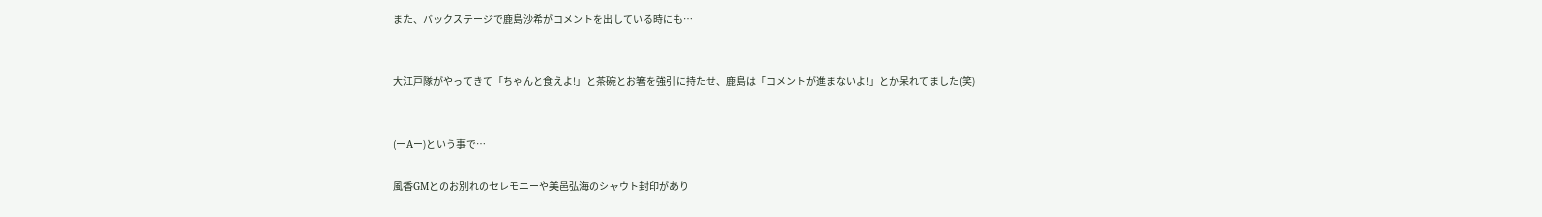また、バックステージで鹿島沙希がコメントを出している時にも…


大江戸隊がやってきて「ちゃんと食えよ!」と茶碗とお箸を強引に持たせ、鹿島は「コメントが進まないよ!」とか呆れてました(笑)


(ーAー)という事で…

風香GMとのお別れのセレモニーや美邑弘海のシャウト封印があり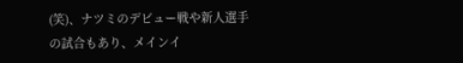(笑)、ナツミのデビュー戦や新人選手の試合もあり、メインイ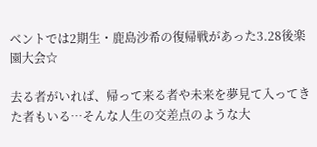ベントでは2期生・鹿島沙希の復帰戦があった3.28後楽園大会☆

去る者がいれば、帰って来る者や未来を夢見て入ってきた者もいる…そんな人生の交差点のような大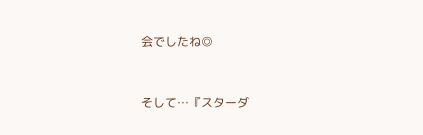会でしたね◎


そして…『スターダ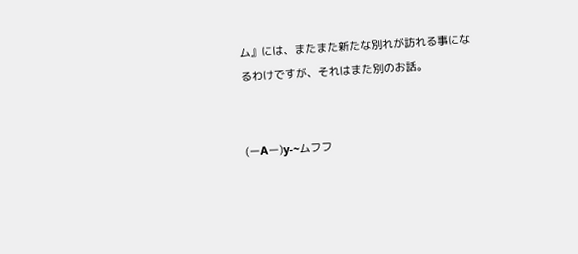ム』には、またまた新たな別れが訪れる事になるわけですが、それはまた別のお話。


(ーAー)y‐~ムフフ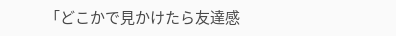「どこかで見かけたら友達感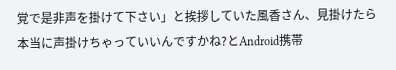覚で是非声を掛けて下さい」と挨拶していた風香さん、見掛けたら本当に声掛けちゃっていいんですかね?とAndroid携帯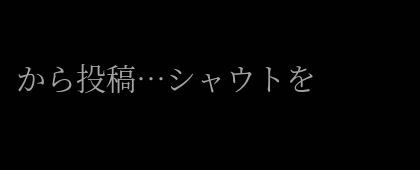から投稿…シャウトを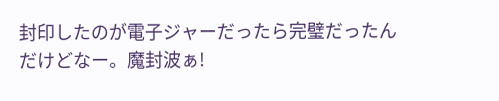封印したのが電子ジャーだったら完璧だったんだけどなー。魔封波ぁ!